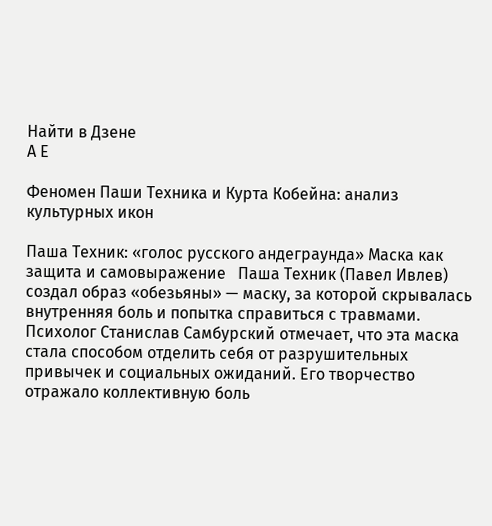Найти в Дзене
А Е

Феномен Паши Техника и Курта Кобейна: анализ культурных икон

Паша Техник: «голос русского андеграунда» Маска как защита и самовыражение   Паша Техник (Павел Ивлев) создал образ «обезьяны» — маску, за которой скрывалась внутренняя боль и попытка справиться с травмами. Психолог Станислав Самбурский отмечает, что эта маска стала способом отделить себя от разрушительных привычек и социальных ожиданий. Его творчество отражало коллективную боль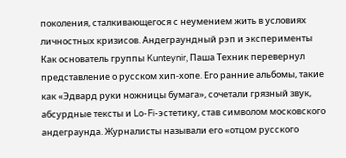поколения, сталкивающегося с неумением жить в условиях личностных кризисов. Андеграундный рэп и эксперименты   Как основатель группы Kunteynir, Паша Техник перевернул представление о русском хип-хопе. Его ранние альбомы, такие как «Эдвард руки ножницы бумага», сочетали грязный звук, абсурдные тексты и Lo-Fi-эстетику, став символом московского андеграунда. Журналисты называли его «отцом русского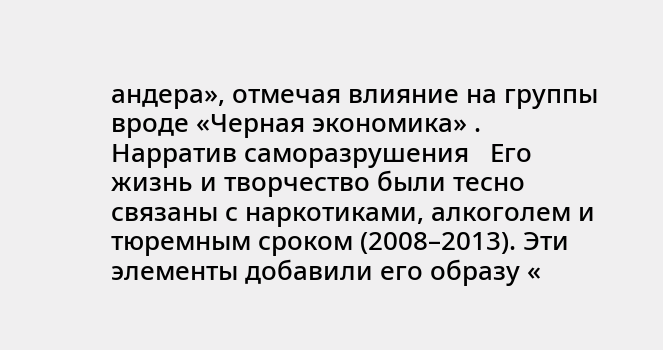андера», отмечая влияние на группы вроде «Черная экономика» . Нарратив саморазрушения   Его жизнь и творчество были тесно связаны с наркотиками, алкоголем и тюремным сроком (2008–2013). Эти элементы добавили его образу «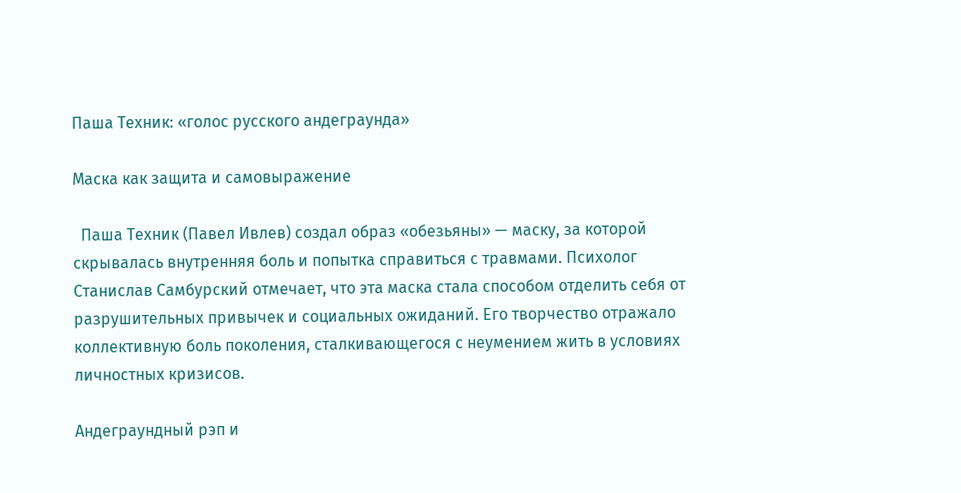Паша Техник: «голос русского андеграунда»

Маска как защита и самовыражение

  Паша Техник (Павел Ивлев) создал образ «обезьяны» — маску, за которой скрывалась внутренняя боль и попытка справиться с травмами. Психолог Станислав Самбурский отмечает, что эта маска стала способом отделить себя от разрушительных привычек и социальных ожиданий. Его творчество отражало коллективную боль поколения, сталкивающегося с неумением жить в условиях личностных кризисов.

Андеграундный рэп и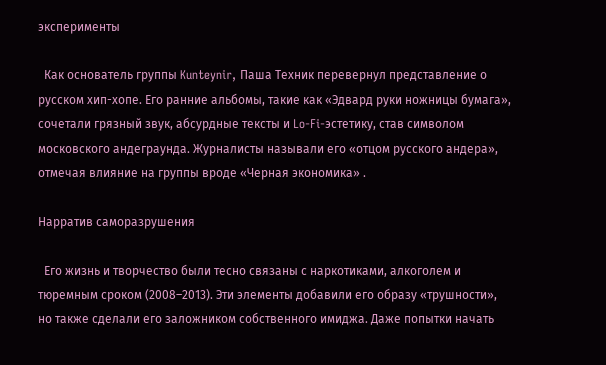эксперименты

  Как основатель группы Kunteynir, Паша Техник перевернул представление о русском хип-хопе. Его ранние альбомы, такие как «Эдвард руки ножницы бумага», сочетали грязный звук, абсурдные тексты и Lo-Fi-эстетику, став символом московского андеграунда. Журналисты называли его «отцом русского андера», отмечая влияние на группы вроде «Черная экономика» .

Нарратив саморазрушения

  Его жизнь и творчество были тесно связаны с наркотиками, алкоголем и тюремным сроком (2008–2013). Эти элементы добавили его образу «трушности», но также сделали его заложником собственного имиджа. Даже попытки начать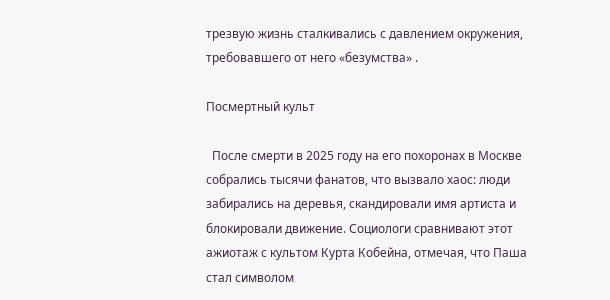трезвую жизнь сталкивались с давлением окружения, требовавшего от него «безумства» .

Посмертный культ

  После смерти в 2025 году на его похоронах в Москве собрались тысячи фанатов, что вызвало хаос: люди забирались на деревья, скандировали имя артиста и блокировали движение. Социологи сравнивают этот ажиотаж с культом Курта Кобейна, отмечая, что Паша стал символом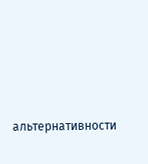альтернативности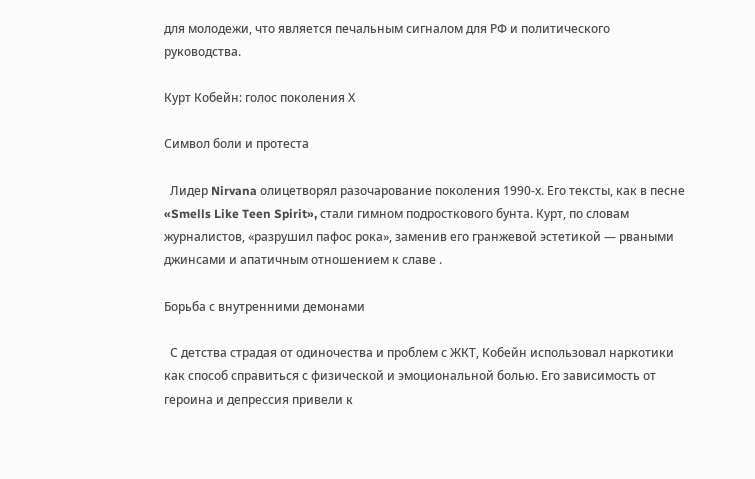для молодежи, что является печальным сигналом для РФ и политического руководства.

Курт Кобейн: голос поколения Х

Символ боли и протеста

  Лидер Nirvana олицетворял разочарование поколения 1990-х. Его тексты, как в песне «Smells Like Teen Spirit», стали гимном подросткового бунта. Курт, по словам журналистов, «разрушил пафос рока», заменив его гранжевой эстетикой — рваными джинсами и апатичным отношением к славе .

Борьба с внутренними демонами

  С детства страдая от одиночества и проблем с ЖКТ, Кобейн использовал наркотики как способ справиться с физической и эмоциональной болью. Его зависимость от героина и депрессия привели к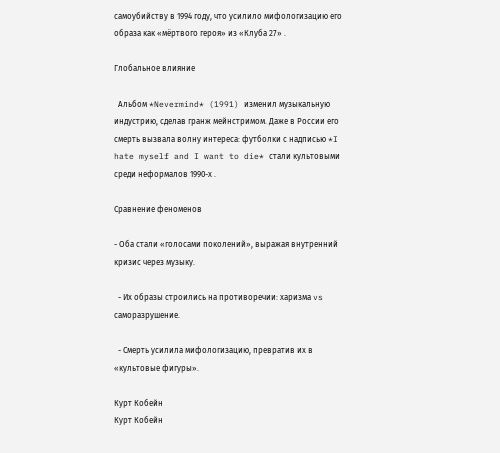самоубийству в 1994 году, что усилило мифологизацию его образа как «мёртвого героя» из «Клуба 27» .

Глобальное влияние

  Альбом *Nevermind* (1991) изменил музыкальную индустрию, сделав гранж мейнстримом. Даже в России его смерть вызвала волну интереса: футболки с надписью *I hate myself and I want to die* стали культовыми среди неформалов 1990-х .

Сравнение феноменов

- Оба стали «голосами поколений», выражая внутренний кризис через музыку.

  - Их образы строились на противоречии: харизма vs саморазрушение.

  - Смерть усилила мифологизацию, превратив их в «культовые фигуры».

Курт Кобейн
Курт Кобейн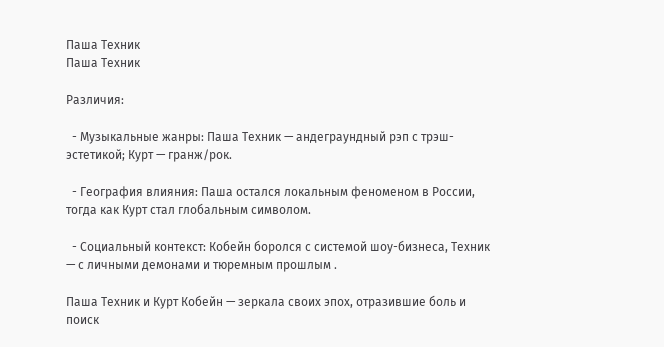Паша Техник
Паша Техник

Различия:

  - Музыкальные жанры: Паша Техник — андеграундный рэп с трэш-эстетикой; Курт — гранж/рок.

  - География влияния: Паша остался локальным феноменом в России, тогда как Курт стал глобальным символом.

  - Социальный контекст: Кобейн боролся с системой шоу-бизнеса, Техник — с личными демонами и тюремным прошлым .

Паша Техник и Курт Кобейн — зеркала своих эпох, отразившие боль и поиск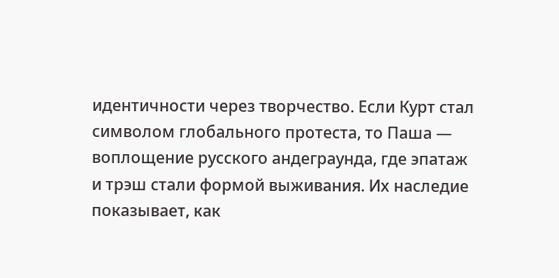идентичности через творчество. Если Курт стал символом глобального протеста, то Паша — воплощение русского андеграунда, где эпатаж и трэш стали формой выживания. Их наследие показывает, как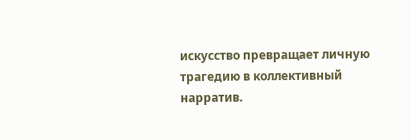искусство превращает личную трагедию в коллективный нарратив.